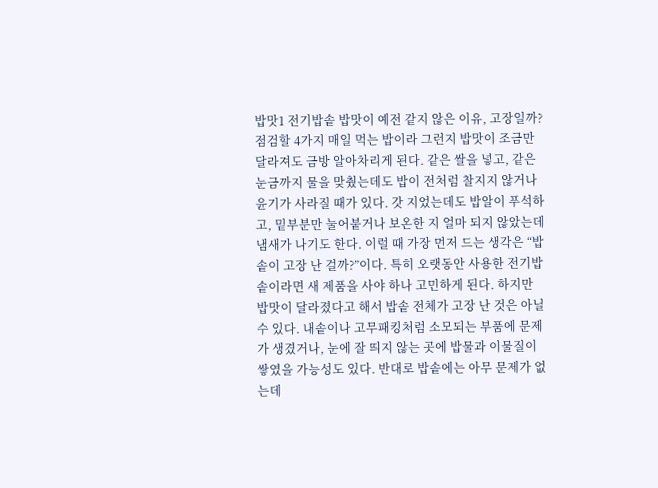밥맛1 전기밥솥 밥맛이 예전 같지 않은 이유, 고장일까? 점검할 4가지 매일 먹는 밥이라 그런지 밥맛이 조금만 달라져도 금방 알아차리게 된다. 같은 쌀을 넣고, 같은 눈금까지 물을 맞췄는데도 밥이 전처럼 찰지지 않거나 윤기가 사라질 때가 있다. 갓 지었는데도 밥알이 푸석하고, 밑부분만 눌어붙거나 보온한 지 얼마 되지 않았는데 냄새가 나기도 한다. 이럴 때 가장 먼저 드는 생각은 “밥솥이 고장 난 걸까?”이다. 특히 오랫동안 사용한 전기밥솥이라면 새 제품을 사야 하나 고민하게 된다. 하지만 밥맛이 달라졌다고 해서 밥솥 전체가 고장 난 것은 아닐 수 있다. 내솥이나 고무패킹처럼 소모되는 부품에 문제가 생겼거나, 눈에 잘 띄지 않는 곳에 밥물과 이물질이 쌓였을 가능성도 있다. 반대로 밥솥에는 아무 문제가 없는데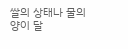쌀의 상태나 물의 양이 달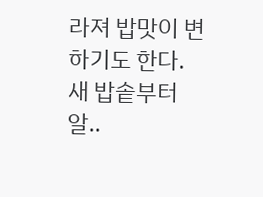라져 밥맛이 변하기도 한다. 새 밥솥부터 알..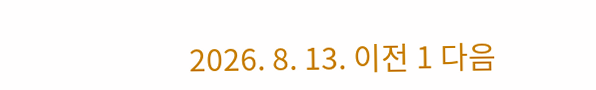2026. 8. 13. 이전 1 다음